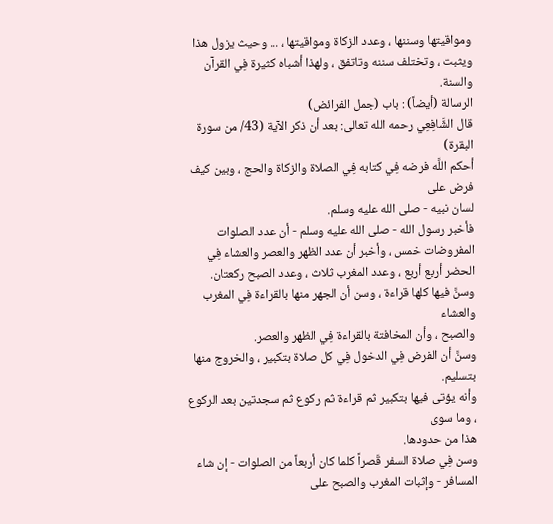ومواقيتها وسننها ، وعدد الزكاة ومواقيتها ، ... وحيث يزول هذا ويثبت ، وتختلف سننه وتاتفق ، ولهذا أشباه كثيرة فِي القرآن والسنة.
الرسالة (أيضاً) : باب (جمل الفرائض)
قال الشَّافِعِي رحمه الله تعالى: بعد أن ذكر الآية (43/ من سورة البقرة)
أحكم اللَّه فرضه فِي كتابه فِي الصلاة والزكاة والحج ، وبين كيف فرض على
لسان نبيه - صلى الله عليه وسلم.
فأخبر رسول الله - صلى الله عليه وسلم - أن عدد الصلوات المفروضات خمس ، وأخبر أن عدد الظهر والعصر والعشاء فِي الحضر أربع أربع ، وعدد المغرب ثلاث ، وعدد الصبح ركعتان.
وسنَّ فيها كلها قراءة ، وسن أن الجهر منها بالقراءة فِي المغرب والعشاء
والصبح ، وأن المخافتة بالقراءة فِي الظهر والعصر.
وسنَّ أن الفرض فِي الدخول فِي كل صلاة بتكبير ، والخروج منها بتسليم.
وأنه يؤتى فيها بتكبير ثم قراءة ثم ركوع ثم سجدتين بعد الركوع ، وما سوى
هذا من حدودها.
وسن فِي صلاة السفر قَصراً كلما كان أربعاً من الصلوات - إن شاء
المسافر - وإثبات المغرب والصبح على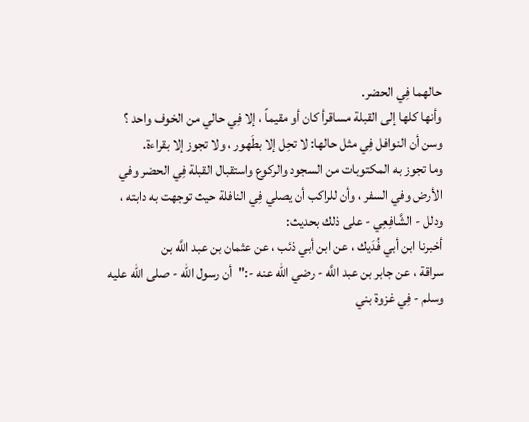حالهما فِي الحضر.
وأنها كلها إلى القبلة مساقرأ كان أو مقيماً ، إلا فِي حالي من الخوف واحد ؟
وسن أن النوافل فِي مثل حالها: لا تحِل إلا بطَهور ، ولا تجوز إلا بقراءة.
وما تجوز به المكتوبات من السجود والركوع واستقبال القبلة فِي الحضر وفي
الأرض وفي السفر ، وأن للراكب أن يصلي فِي النافلة حيث توجهت به دابته ، ودلل - الشَّافِعِي - على ذلك بحديث:
أخبرنا ابن أبي فُدَيك ، عن ابن أبي ذئب ، عن عثمان بن عبد اللَّه بن
سراقة ، عن جابر بن عبد اللَّه - رضي الله عنه -:"أن رسول الله - صلى الله عليه وسلم - فِي غزوة بني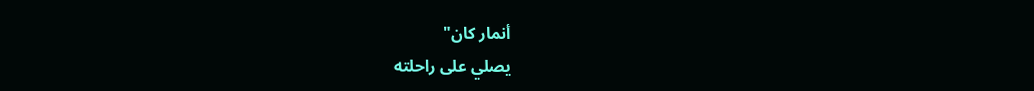أنمار كان"
يصلي على راحلته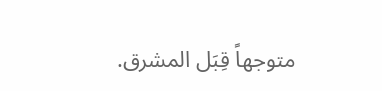متوجهاً قِبَل المشرق.